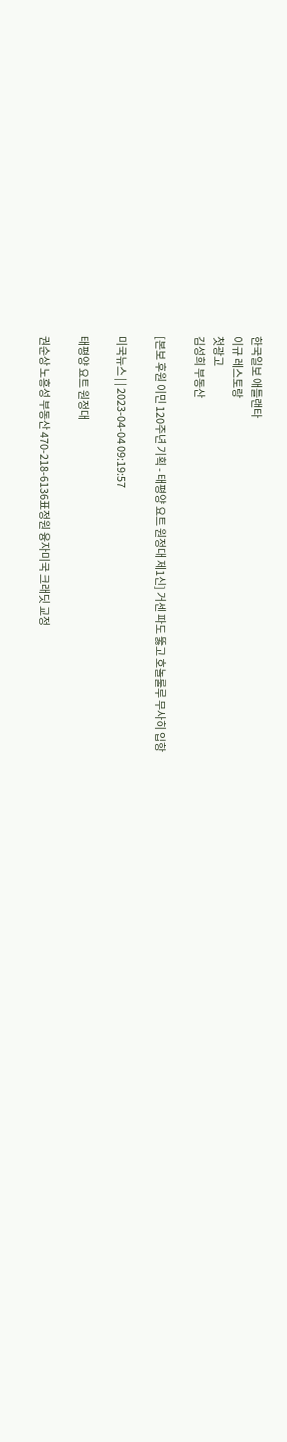한국일보 애틀랜타
이규 레스토랑
첫광고
김성희 부동산

[본보 후원 이민 120주년 기획 - 태평양 요트 원정대 제1신] 거센 파도 뚫고 호놀룰루 무사히 입항

미국뉴스 | | 2023-04-04 09:19:57

태평양 요트 원정대

권순상 노흥성 부동산 470-218-6136표정원 융자미국 크래딧 교정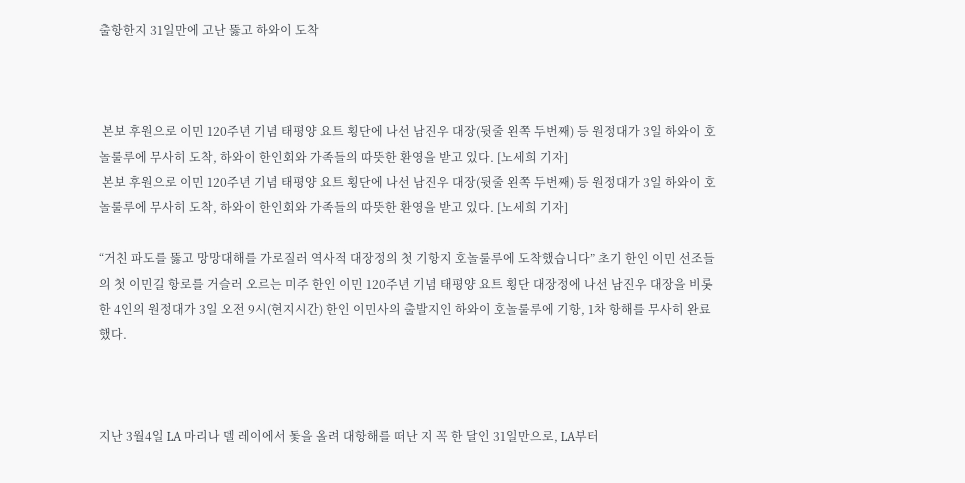출항한지 31일만에 고난 뚫고 하와이 도착



 본보 후원으로 이민 120주년 기념 태평양 요트 횡단에 나선 남진우 대장(뒷줄 왼쪽 두번째) 등 원정대가 3일 하와이 호놀룰루에 무사히 도착, 하와이 한인회와 가족들의 따뜻한 환영을 받고 있다. [노세희 기자]
 본보 후원으로 이민 120주년 기념 태평양 요트 횡단에 나선 남진우 대장(뒷줄 왼쪽 두번째) 등 원정대가 3일 하와이 호놀룰루에 무사히 도착, 하와이 한인회와 가족들의 따뜻한 환영을 받고 있다. [노세희 기자]

“거친 파도를 뚫고 망망대해를 가로질러 역사적 대장정의 첫 기항지 호놀룰루에 도착했습니다” 초기 한인 이민 선조들의 첫 이민길 항로를 거슬러 오르는 미주 한인 이민 120주년 기념 태평양 요트 횡단 대장정에 나선 남진우 대장을 비롯한 4인의 원정대가 3일 오전 9시(현지시간) 한인 이민사의 출발지인 하와이 호놀룰루에 기항, 1차 항해를 무사히 완료했다.



지난 3월4일 LA 마리나 델 레이에서 돛을 올려 대항해를 떠난 지 꼭 한 달인 31일만으로, LA부터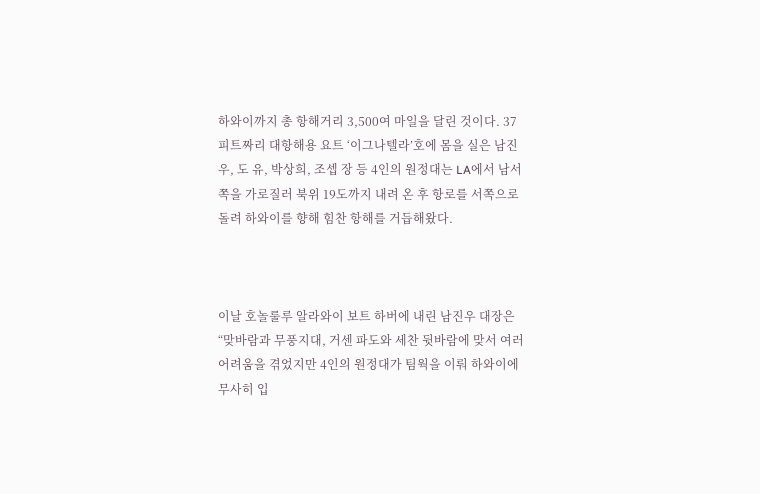하와이까지 총 항해거리 3,500여 마일을 달린 것이다. 37피트짜리 대항해용 요트 ‘이그나텔라’호에 몸을 실은 남진우, 도 유, 박상희, 조셉 장 등 4인의 원정대는 LA에서 남서쪽을 가로질러 북위 19도까지 내려 온 후 항로를 서쪽으로 돌려 하와이를 향해 힘찬 항해를 거듭해왔다.



이날 호놀룰루 알라와이 보트 하버에 내린 남진우 대장은 “맞바람과 무풍지대, 거센 파도와 세찬 뒷바람에 맞서 여러 어려움을 겪었지만 4인의 원정대가 팀웍을 이뤄 하와이에 무사히 입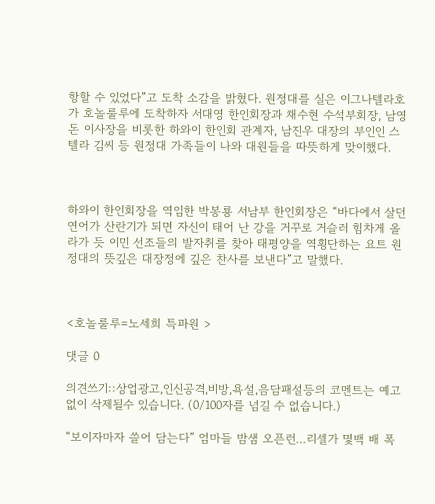항할 수 있었다”고 도착 소감을 밝혔다. 원정대를 실은 이그나텔라호가 호놀룰루에 도착하자 서대영 한인회장과 채수현 수석부회장, 남영돈 이사장을 비롯한 하와이 한인회 관계자, 남진우 대장의 부인인 스텔라 김씨 등 원정대 가족들이 나와 대원들을 따뜻하게 맞이했다.



하와이 한인회장을 역임한 박봉룡 서남부 한인회장은 “바다에서 살던 연어가 산란기가 되면 자신이 태어 난 강을 거꾸로 거슬러 힘차게 올라가 듯 이민 선조들의 발자취를 찾아 태평양을 역횡단하는 요트 원정대의 뜻깊은 대장정에 깊은 찬사를 보낸다”고 말했다.



<호놀룰루=노세희 특파원 >

댓글 0

의견쓰기::상업광고,인신공격,비방,욕설,음담패설등의 코멘트는 예고없이 삭제될수 있습니다. (0/100자를 넘길 수 없습니다.)

“보이자마자 쓸어 담는다” 엄마들 밤샘 오픈런…리셀가 몇백 배 폭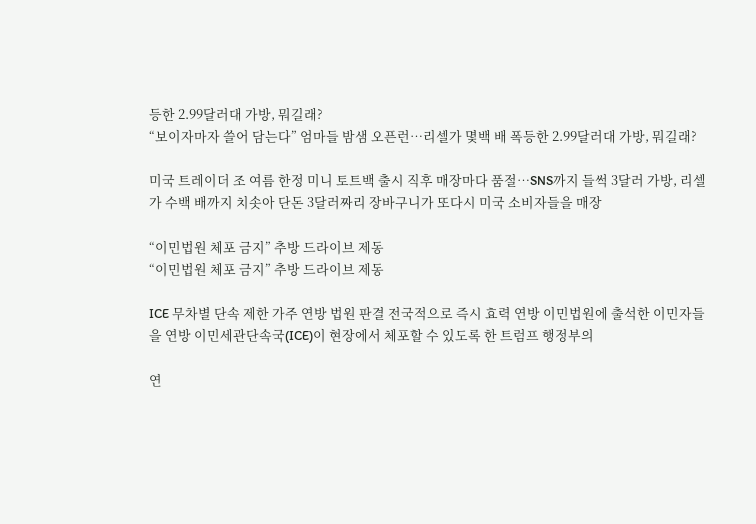등한 2.99달러대 가방, 뭐길래?
“보이자마자 쓸어 담는다” 엄마들 밤샘 오픈런…리셀가 몇백 배 폭등한 2.99달러대 가방, 뭐길래?

미국 트레이더 조 여름 한정 미니 토트백 출시 직후 매장마다 품절…SNS까지 들썩 3달러 가방, 리셀가 수백 배까지 치솟아 단돈 3달러짜리 장바구니가 또다시 미국 소비자들을 매장

“이민법원 체포 금지” 추방 드라이브 제동
“이민법원 체포 금지” 추방 드라이브 제동

ICE 무차별 단속 제한 가주 연방 법원 판결 전국적으로 즉시 효력 연방 이민법원에 출석한 이민자들을 연방 이민세관단속국(ICE)이 현장에서 체포할 수 있도록 한 트럼프 행정부의

연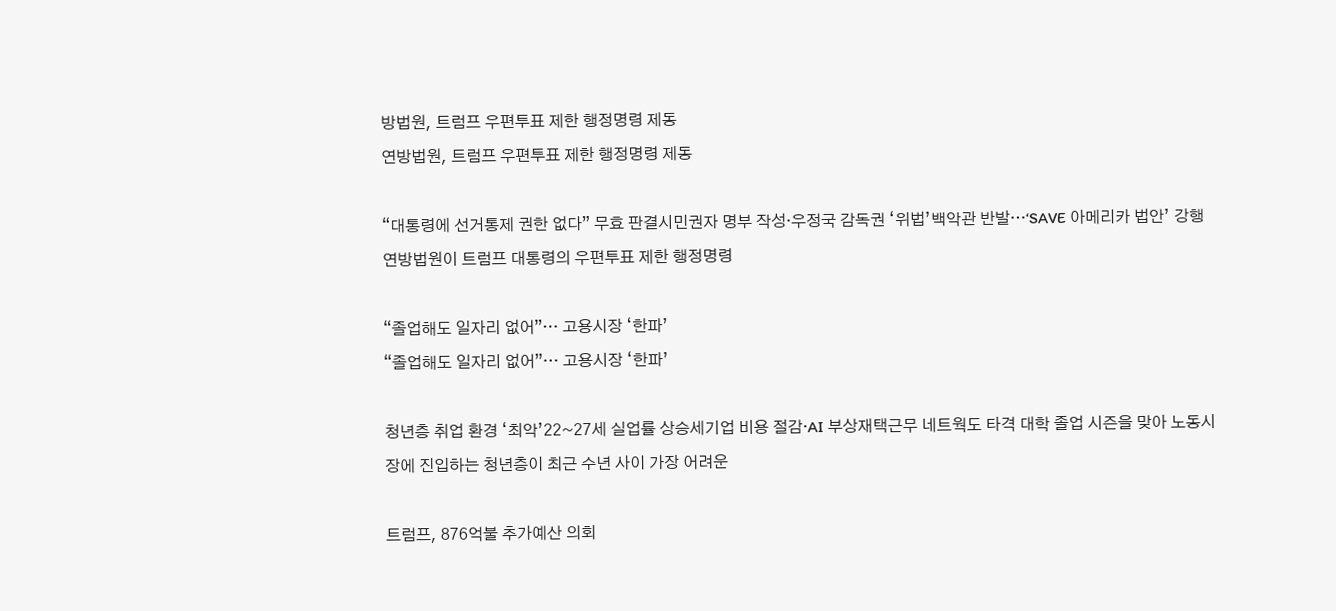방법원, 트럼프 우편투표 제한 행정명령 제동
연방법원, 트럼프 우편투표 제한 행정명령 제동

“대통령에 선거통제 권한 없다” 무효 판결시민권자 명부 작성·우정국 감독권 ‘위법’백악관 반발…‘SAVE 아메리카 법안’ 강행  연방법원이 트럼프 대통령의 우편투표 제한 행정명령

“졸업해도 일자리 없어”… 고용시장 ‘한파’
“졸업해도 일자리 없어”… 고용시장 ‘한파’

청년층 취업 환경 ‘최악’22~27세 실업률 상승세기업 비용 절감·AI 부상재택근무 네트웍도 타격 대학 졸업 시즌을 맞아 노동시장에 진입하는 청년층이 최근 수년 사이 가장 어려운

트럼프, 876억불 추가예산 의회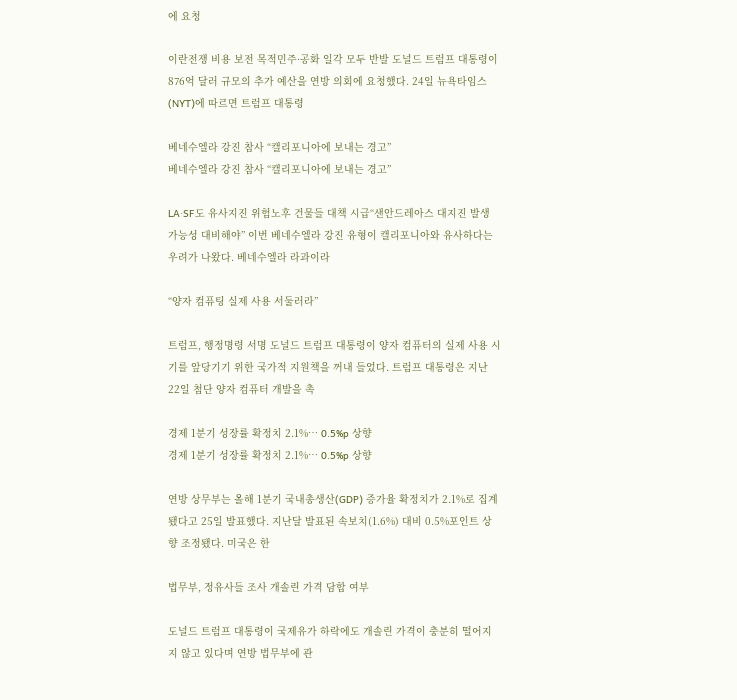에 요청

이란전쟁 비용 보전 목적민주·공화 일각 모두 반발 도널드 트럼프 대통령이 876억 달러 규모의 추가 예산을 연방 의회에 요청했다. 24일 뉴욕타임스(NYT)에 따르면 트럼프 대통령

베네수엘라 강진 참사 “캘리포니아에 보내는 경고”
베네수엘라 강진 참사 “캘리포니아에 보내는 경고”

LA·SF도 유사지진 위험노후 건물들 대책 시급“샌안드레아스 대지진 발생 가능성 대비해야” 이번 베네수엘라 강진 유형이 캘리포니아와 유사하다는 우려가 나왔다. 베네수엘라 라과이라

“양자 컴퓨팅 실제 사용 서둘러라”

트럼프, 행정명령 서명 도널드 트럼프 대통령이 양자 컴퓨터의 실제 사용 시기를 앞당기기 위한 국가적 지원책을 꺼내 들었다. 트럼프 대통령은 지난 22일 첨단 양자 컴퓨터 개발을 촉

경제 1분기 성장률 확정치 2.1%… 0.5%p 상향
경제 1분기 성장률 확정치 2.1%… 0.5%p 상향

연방 상무부는 올해 1분기 국내총생산(GDP) 증가율 확정치가 2.1%로 집계됐다고 25일 발표했다. 지난달 발표된 속보치(1.6%) 대비 0.5%포인트 상향 조정됐다. 미국은 한

법무부, 정유사들 조사 개솔린 가격 담합 여부

도널드 트럼프 대통령이 국제유가 하락에도 개솔린 가격이 충분히 떨어지지 않고 있다며 연방 법무부에 관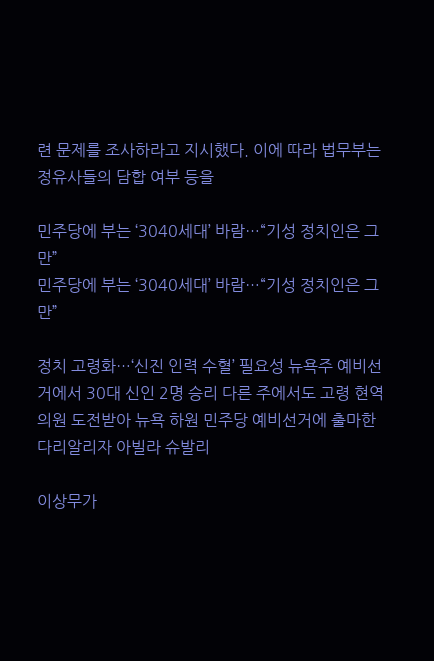련 문제를 조사하라고 지시했다. 이에 따라 법무부는 정유사들의 담합 여부 등을

민주당에 부는 ‘3040세대’ 바람…“기성 정치인은 그만”
민주당에 부는 ‘3040세대’ 바람…“기성 정치인은 그만”

정치 고령화…‘신진 인력 수혈’ 필요성 뉴욕주 예비선거에서 30대 신인 2명 승리 다른 주에서도 고령 현역의원 도전받아 뉴욕 하원 민주당 예비선거에 출마한 다리알리자 아빌라 슈발리

이상무가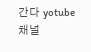간다 yotube 채널